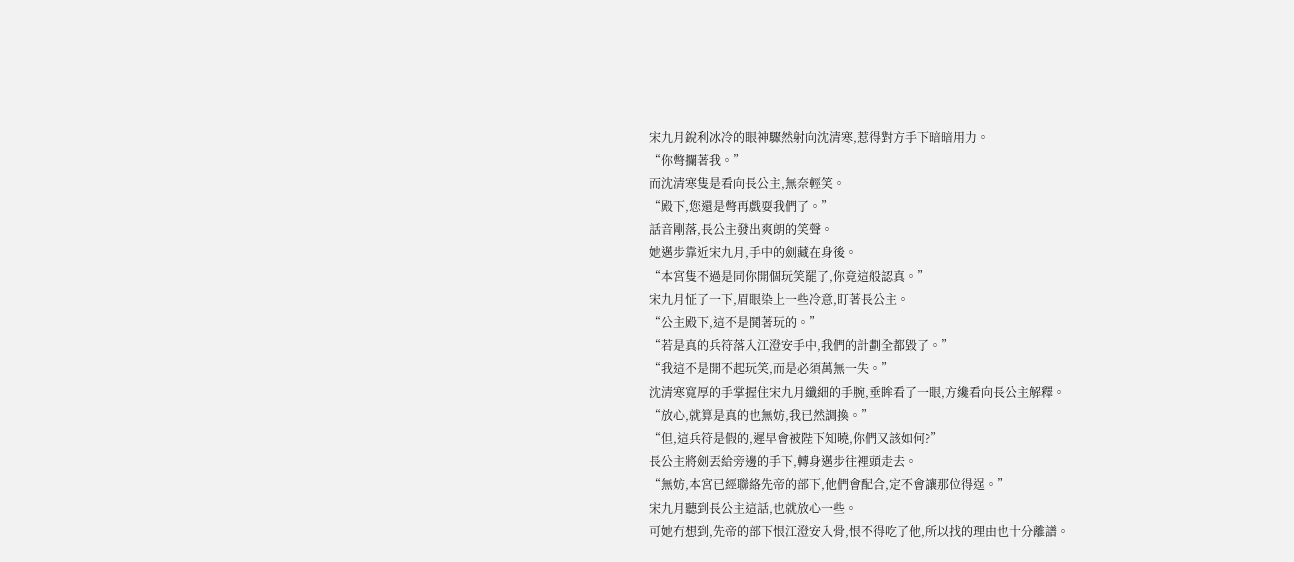宋九月銳利冰冷的眼神驟然射向沈清寒,惹得對方手下暗暗用力。
“你彆攔著我。”
而沈清寒隻是看向長公主,無奈輕笑。
“殿下,您還是彆再戲耍我們了。”
話音剛落,長公主發出爽朗的笑聲。
她邁步靠近宋九月,手中的劍藏在身後。
“本宮隻不過是同你開個玩笑罷了,你竟這般認真。”
宋九月怔了一下,眉眼染上一些冷意,盯著長公主。
“公主殿下,這不是鬨著玩的。”
“若是真的兵符落入江澄安手中,我們的計劃全都毀了。”
“我這不是開不起玩笑,而是必須萬無一失。”
沈清寒寬厚的手掌握住宋九月纖細的手腕,垂眸看了一眼,方纔看向長公主解釋。
“放心,就算是真的也無妨,我已然調換。”
“但,這兵符是假的,遲早會被陛下知曉,你們又該如何?”
長公主將劍丟給旁邊的手下,轉身邁步往裡頭走去。
“無妨,本宮已經聯絡先帝的部下,他們會配合,定不會讓那位得逞。”
宋九月聽到長公主這話,也就放心一些。
可她冇想到,先帝的部下恨江澄安入骨,恨不得吃了他,所以找的理由也十分離譜。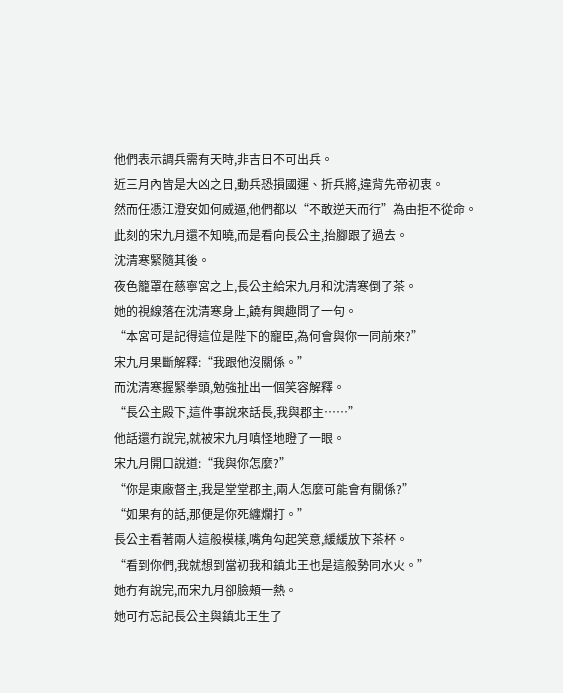他們表示調兵需有天時,非吉日不可出兵。
近三月內皆是大凶之日,動兵恐損國運、折兵將,違背先帝初衷。
然而任憑江澄安如何威逼,他們都以“不敢逆天而行”為由拒不從命。
此刻的宋九月還不知曉,而是看向長公主,抬腳跟了過去。
沈清寒緊隨其後。
夜色籠罩在慈寧宮之上,長公主給宋九月和沈清寒倒了茶。
她的視線落在沈清寒身上,饒有興趣問了一句。
“本宮可是記得這位是陛下的寵臣,為何會與你一同前來?”
宋九月果斷解釋:“我跟他沒關係。”
而沈清寒握緊拳頭,勉強扯出一個笑容解釋。
“長公主殿下,這件事說來話長,我與郡主……”
他話還冇說完,就被宋九月嗔怪地瞪了一眼。
宋九月開口說道:“我與你怎麼?”
“你是東廠督主,我是堂堂郡主,兩人怎麼可能會有關係?”
“如果有的話,那便是你死纏爛打。”
長公主看著兩人這般模樣,嘴角勾起笑意,緩緩放下茶杯。
“看到你們,我就想到當初我和鎮北王也是這般勢同水火。”
她冇有說完,而宋九月卻臉頰一熱。
她可冇忘記長公主與鎮北王生了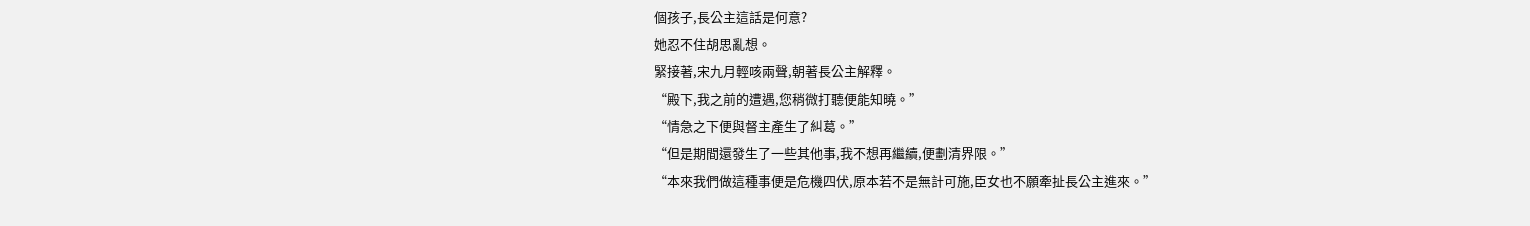個孩子,長公主這話是何意?
她忍不住胡思亂想。
緊接著,宋九月輕咳兩聲,朝著長公主解釋。
“殿下,我之前的遭遇,您稍微打聽便能知曉。”
“情急之下便與督主產生了糾葛。”
“但是期間還發生了一些其他事,我不想再繼續,便劃清界限。”
“本來我們做這種事便是危機四伏,原本若不是無計可施,臣女也不願牽扯長公主進來。”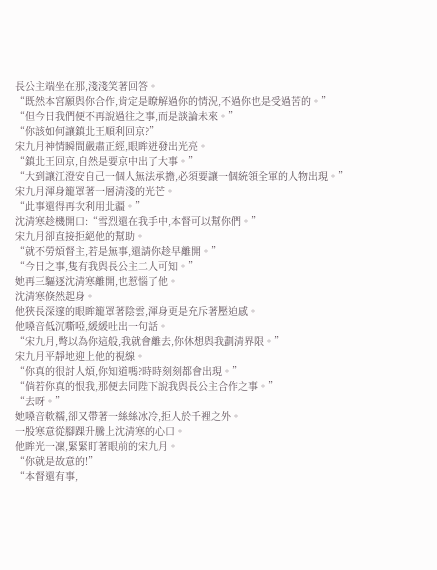長公主端坐在那,淺淺笑著回答。
“既然本宮願與你合作,肯定是瞭解過你的情況,不過你也是受過苦的。”
“但今日我們便不再說過往之事,而是談論未來。”
“你該如何讓鎮北王順利回京?”
宋九月神情瞬間嚴肅正經,眼眸迸發出光亮。
“鎮北王回京,自然是要京中出了大事。”
“大到讓江澄安自己一個人無法承擔,必須要讓一個統領全軍的人物出現。”
宋九月渾身籠罩著一層清淺的光芒。
“此事還得再次利用北疆。”
沈清寒趁機開口:“雪烈還在我手中,本督可以幫你們。”
宋九月卻直接拒絕他的幫助。
“就不勞煩督主,若是無事,還請你趁早離開。”
“今日之事,隻有我與長公主二人可知。”
她再三驅逐沈清寒離開,也惹惱了他。
沈清寒倏然起身。
他狹長深邃的眼眸籠罩著陰雲,渾身更是充斥著壓迫感。
他嗓音低沉嘶啞,緩緩吐出一句話。
“宋九月,彆以為你這般,我就會離去,你休想與我劃清界限。”
宋九月平靜地迎上他的視線。
“你真的很討人煩,你知道嗎?時時刻刻都會出現。”
“倘若你真的恨我,那便去同陛下說我與長公主合作之事。”
“去呀。”
她嗓音軟糯,卻又帶著一絲絲冰冷,拒人於千裡之外。
一股寒意從腳踝升騰上沈清寒的心口。
他眸光一凜,緊緊盯著眼前的宋九月。
“你就是故意的!”
“本督還有事,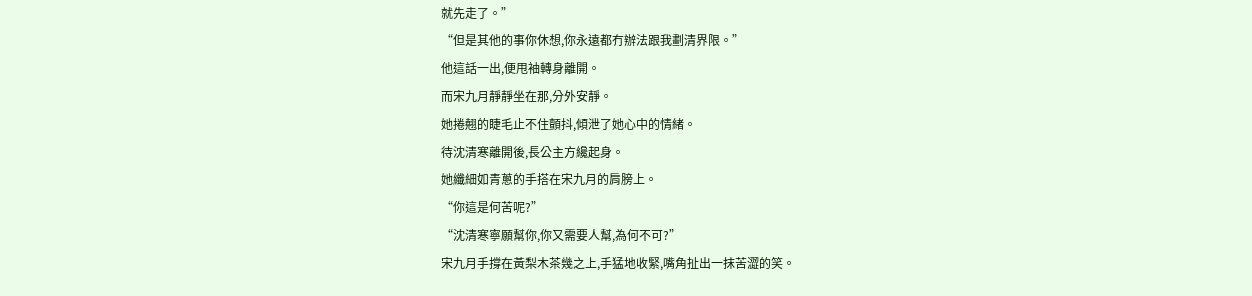就先走了。”
“但是其他的事你休想,你永遠都冇辦法跟我劃清界限。”
他這話一出,便甩袖轉身離開。
而宋九月靜靜坐在那,分外安靜。
她捲翹的睫毛止不住顫抖,傾泄了她心中的情緒。
待沈清寒離開後,長公主方纔起身。
她纖細如青蔥的手搭在宋九月的肩膀上。
“你這是何苦呢?”
“沈清寒寧願幫你,你又需要人幫,為何不可?”
宋九月手撐在黃梨木茶幾之上,手猛地收緊,嘴角扯出一抹苦澀的笑。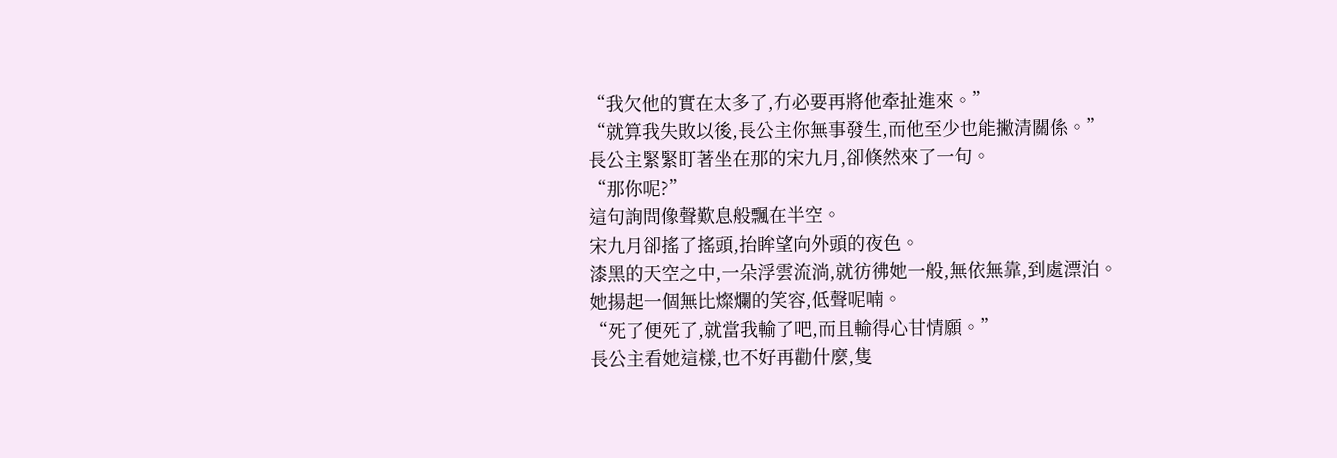“我欠他的實在太多了,冇必要再將他牽扯進來。”
“就算我失敗以後,長公主你無事發生,而他至少也能撇清關係。”
長公主緊緊盯著坐在那的宋九月,卻倏然來了一句。
“那你呢?”
這句詢問像聲歎息般飄在半空。
宋九月卻搖了搖頭,抬眸望向外頭的夜色。
漆黑的天空之中,一朵浮雲流淌,就彷彿她一般,無依無靠,到處漂泊。
她揚起一個無比燦爛的笑容,低聲呢喃。
“死了便死了,就當我輸了吧,而且輸得心甘情願。”
長公主看她這樣,也不好再勸什麼,隻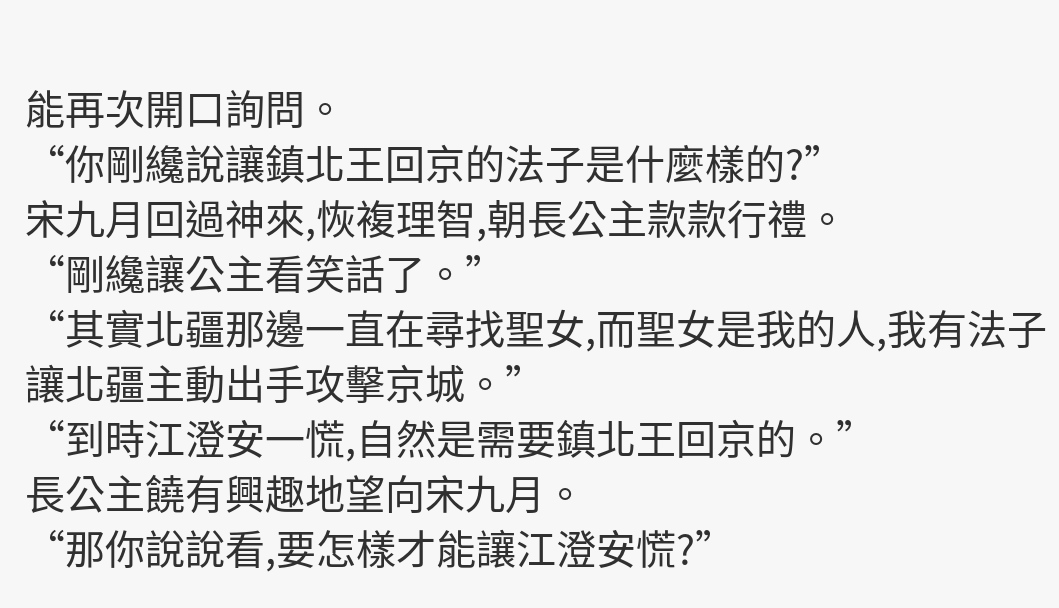能再次開口詢問。
“你剛纔說讓鎮北王回京的法子是什麼樣的?”
宋九月回過神來,恢複理智,朝長公主款款行禮。
“剛纔讓公主看笑話了。”
“其實北疆那邊一直在尋找聖女,而聖女是我的人,我有法子讓北疆主動出手攻擊京城。”
“到時江澄安一慌,自然是需要鎮北王回京的。”
長公主饒有興趣地望向宋九月。
“那你說說看,要怎樣才能讓江澄安慌?”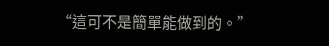“這可不是簡單能做到的。”